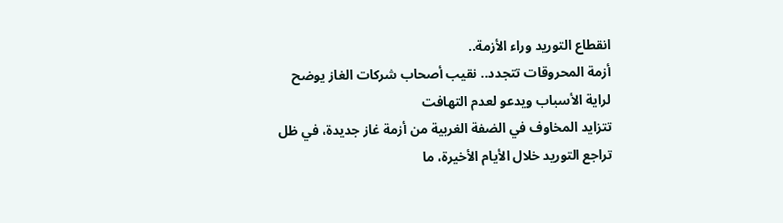انقطاع التوريد وراء الأزمة..
أزمة المحروقات تتجدد.. نقيب أصحاب شركات الغاز يوضح لراية الأسباب ويدعو لعدم التهافت
تتزايد المخاوف في الضفة الغربية من أزمة غاز جديدة، في ظل تراجع التوريد خلال الأيام الأخيرة، ما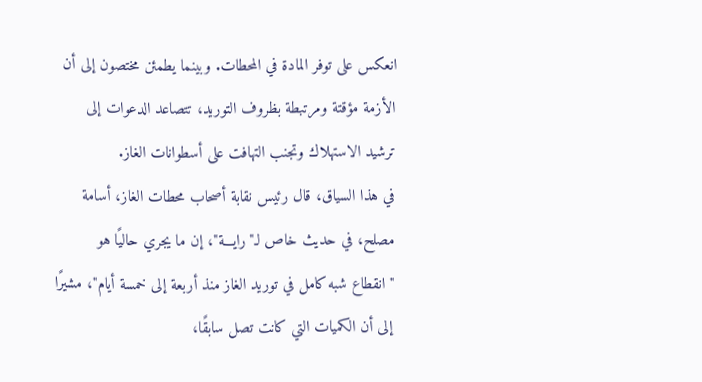انعكس على توفر المادة في المحطات. وبينما يطمئن مختصون إلى أن الأزمة مؤقتة ومرتبطة بظروف التوريد، تتصاعد الدعوات إلى ترشيد الاستهلاك وتجنب التهافت على أسطوانات الغاز.
في هذا السياق، قال رئيس نقابة أصحاب محطات الغاز، أسامة مصلح، في حديث خاص لـ"رايـــة"، إن ما يجري حاليًا هو "انقطاع شبه كامل في توريد الغاز منذ أربعة إلى خمسة أيام"، مشيرًا إلى أن الكميات التي كانت تصل سابقًا،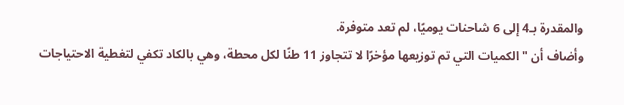والمقدرة بـ4 إلى 6 شاحنات يوميًا، لم تعد متوفرة.
وأضاف أن "الكميات التي تم توزيعها مؤخرًا لا تتجاوز 11 طنًا لكل محطة، وهي بالكاد تكفي لتغطية الاحتياجات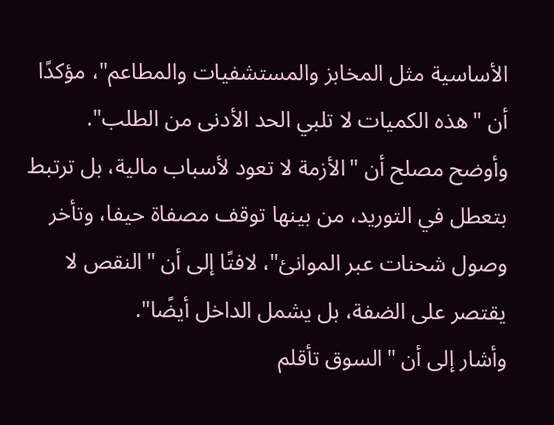الأساسية مثل المخابز والمستشفيات والمطاعم"، مؤكدًا أن "هذه الكميات لا تلبي الحد الأدنى من الطلب".
وأوضح مصلح أن "الأزمة لا تعود لأسباب مالية، بل ترتبط بتعطل في التوريد، من بينها توقف مصفاة حيفا، وتأخر وصول شحنات عبر الموانئ"، لافتًا إلى أن "النقص لا يقتصر على الضفة، بل يشمل الداخل أيضًا".
وأشار إلى أن "السوق تأقلم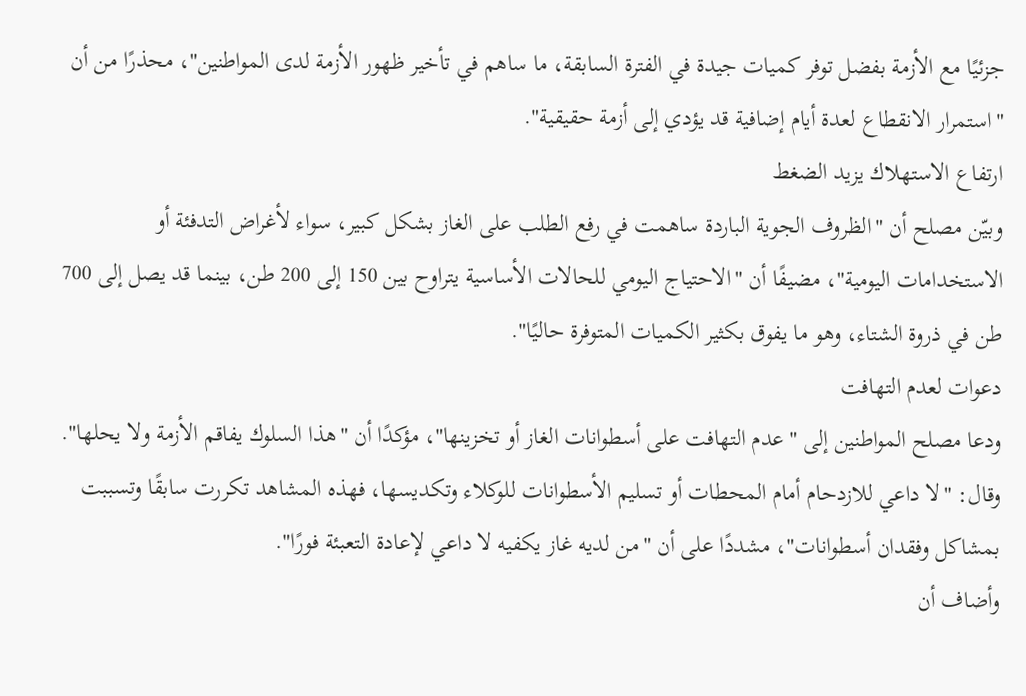جزئيًا مع الأزمة بفضل توفر كميات جيدة في الفترة السابقة، ما ساهم في تأخير ظهور الأزمة لدى المواطنين"، محذرًا من أن "استمرار الانقطاع لعدة أيام إضافية قد يؤدي إلى أزمة حقيقية".
ارتفاع الاستهلاك يزيد الضغط
وبيّن مصلح أن "الظروف الجوية الباردة ساهمت في رفع الطلب على الغاز بشكل كبير، سواء لأغراض التدفئة أو الاستخدامات اليومية"، مضيفًا أن "الاحتياج اليومي للحالات الأساسية يتراوح بين 150 إلى 200 طن، بينما قد يصل إلى 700 طن في ذروة الشتاء، وهو ما يفوق بكثير الكميات المتوفرة حاليًا".
دعوات لعدم التهافت
ودعا مصلح المواطنين إلى "عدم التهافت على أسطوانات الغاز أو تخزينها"، مؤكدًا أن "هذا السلوك يفاقم الأزمة ولا يحلها".
وقال: "لا داعي للازدحام أمام المحطات أو تسليم الأسطوانات للوكلاء وتكديسها، فهذه المشاهد تكررت سابقًا وتسببت بمشاكل وفقدان أسطوانات"، مشددًا على أن "من لديه غاز يكفيه لا داعي لإعادة التعبئة فورًا".
وأضاف أن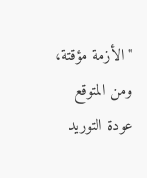"الأزمة مؤقتة، ومن المتوقع عودة التوريد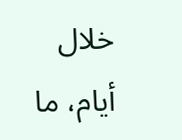خلال أيام، ما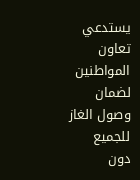يستدعي تعاون المواطنين لضمان وصول الغاز للجميع دون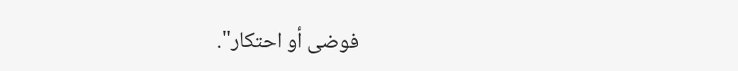فوضى أو احتكار".